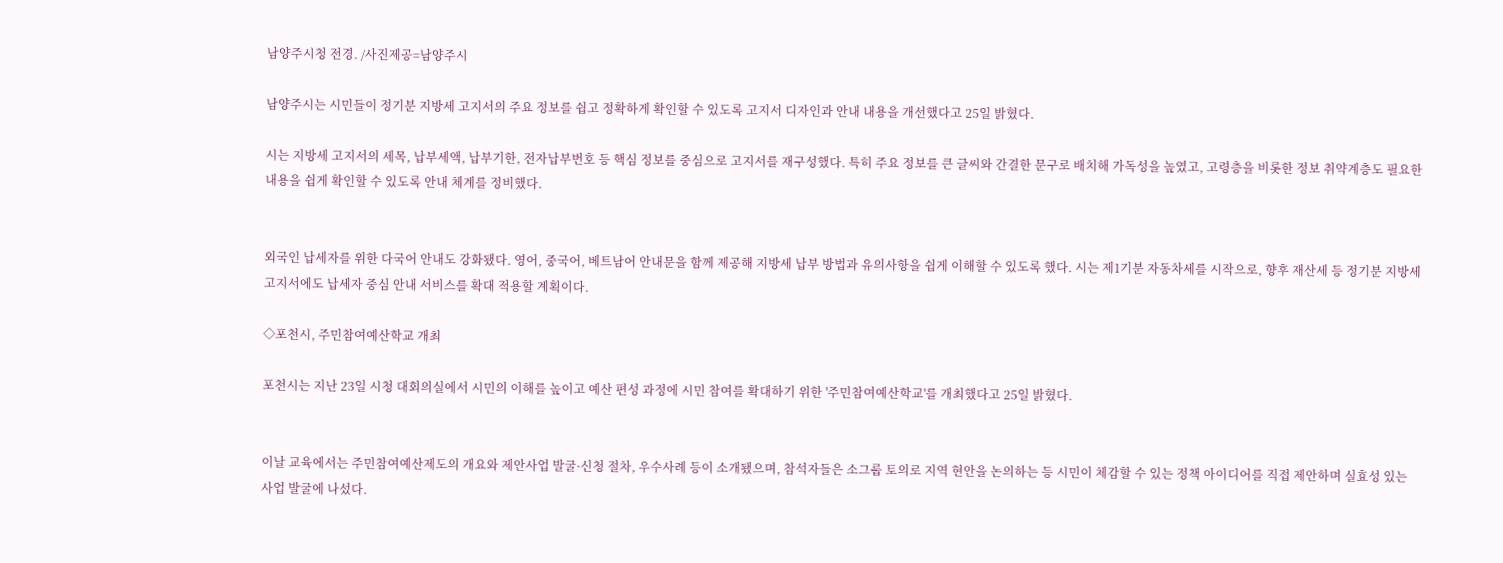남양주시청 전경. /사진제공=남양주시

남양주시는 시민들이 정기분 지방세 고지서의 주요 정보를 쉽고 정확하게 확인할 수 있도록 고지서 디자인과 안내 내용을 개선했다고 25일 밝혔다.

시는 지방세 고지서의 세목, 납부세액, 납부기한, 전자납부번호 등 핵심 정보를 중심으로 고지서를 재구성했다. 특히 주요 정보를 큰 글씨와 간결한 문구로 배치해 가독성을 높였고, 고령층을 비롯한 정보 취약계층도 필요한 내용을 쉽게 확인할 수 있도록 안내 체계를 정비했다.


외국인 납세자를 위한 다국어 안내도 강화됐다. 영어, 중국어, 베트남어 안내문을 함께 제공해 지방세 납부 방법과 유의사항을 쉽게 이해할 수 있도록 했다. 시는 제1기분 자동차세를 시작으로, 향후 재산세 등 정기분 지방세 고지서에도 납세자 중심 안내 서비스를 확대 적용할 계획이다.

◇포천시, 주민참여예산학교 개최

포천시는 지난 23일 시청 대회의실에서 시민의 이해를 높이고 예산 편성 과정에 시민 참여를 확대하기 위한 '주민참여예산학교'를 개최했다고 25일 밝혔다.


이날 교육에서는 주민참여예산제도의 개요와 제안사업 발굴·신청 절차, 우수사례 등이 소개됐으며, 참석자들은 소그룹 토의로 지역 현안을 논의하는 등 시민이 체감할 수 있는 정책 아이디어를 직접 제안하며 실효성 있는 사업 발굴에 나섰다.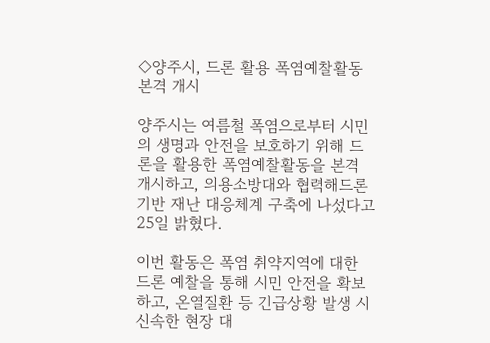◇양주시, 드론 활용 폭염예찰활동 본격 개시

양주시는 여름철 폭염으로부터 시민의 생명과 안전을 보호하기 위해 드론을 활용한 폭염예찰활동을 본격 개시하고, 의용소방대와 협력해드론 기반 재난 대응체계 구축에 나섰다고 25일 밝혔다.

이번 활동은 폭염 취약지역에 대한 드론 예찰을 통해 시민 안전을 확보하고, 온열질환 등 긴급상황 발생 시 신속한 현장 대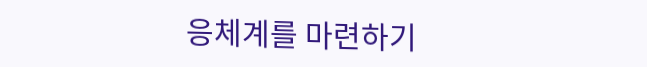응체계를 마련하기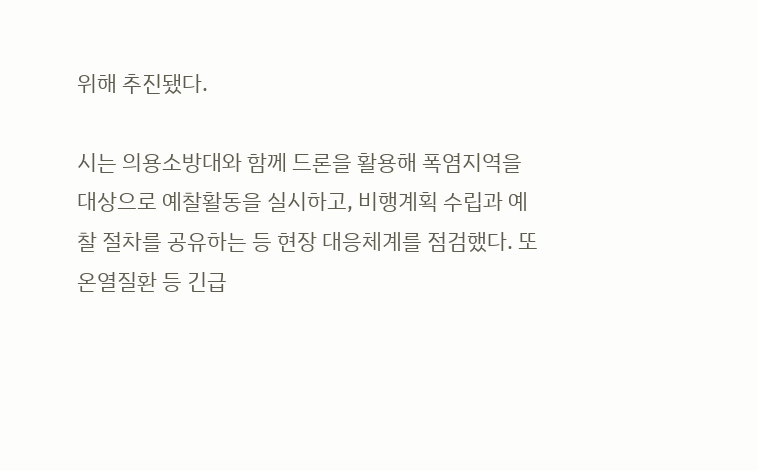위해 추진됐다.

시는 의용소방대와 함께 드론을 활용해 폭염지역을 대상으로 예찰활동을 실시하고, 비행계획 수립과 예찰 절차를 공유하는 등 현장 대응체계를 점검했다. 또 온열질환 등 긴급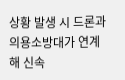상황 발생 시 드론과 의용소방대가 연계해 신속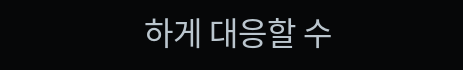하게 대응할 수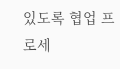있도록 협업 프로세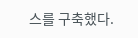스를 구축했다.